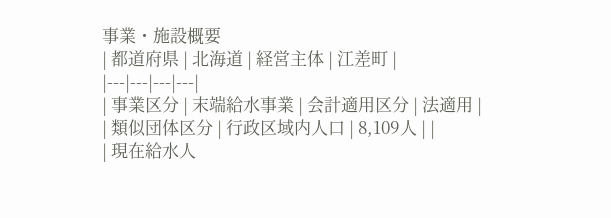事業・施設概要
| 都道府県 | 北海道 | 経営主体 | 江差町 |
|---|---|---|---|
| 事業区分 | 末端給水事業 | 会計適用区分 | 法適用 |
| 類似団体区分 | 行政区域内人口 | 8,109人 | |
| 現在給水人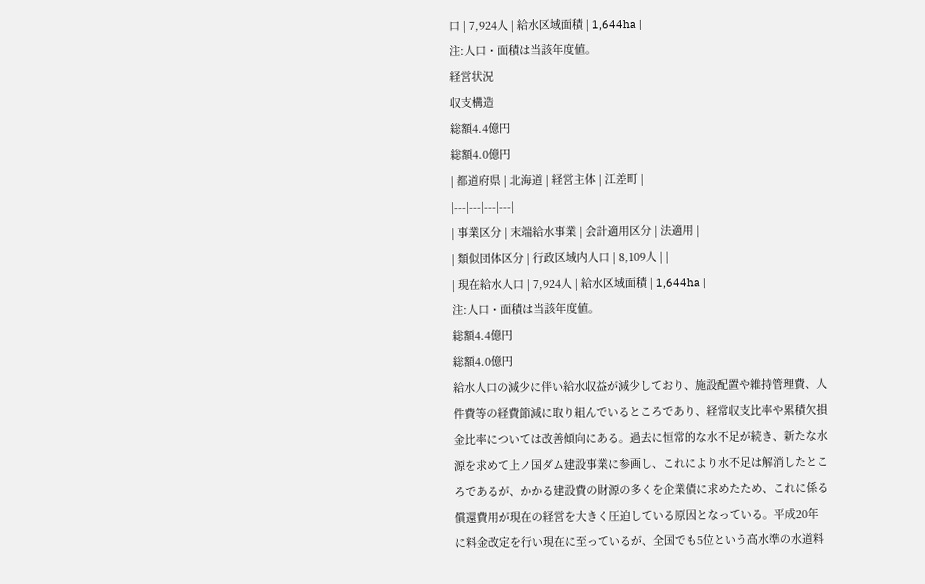口 | 7,924人 | 給水区域面積 | 1,644ha |
注:人口・面積は当該年度値。
経営状況
収支構造
総額4.4億円
総額4.0億円
| 都道府県 | 北海道 | 経営主体 | 江差町 |
|---|---|---|---|
| 事業区分 | 末端給水事業 | 会計適用区分 | 法適用 |
| 類似団体区分 | 行政区域内人口 | 8,109人 | |
| 現在給水人口 | 7,924人 | 給水区域面積 | 1,644ha |
注:人口・面積は当該年度値。
総額4.4億円
総額4.0億円
給水人口の減少に伴い給水収益が減少しており、施設配置や維持管理費、人件費等の経費節減に取り組んでいるところであり、経常収支比率や累積欠損金比率については改善傾向にある。過去に恒常的な水不足が続き、新たな水源を求めて上ノ国ダム建設事業に参画し、これにより水不足は解消したところであるが、かかる建設費の財源の多くを企業債に求めたため、これに係る償還費用が現在の経営を大きく圧迫している原因となっている。平成20年に料金改定を行い現在に至っているが、全国でも5位という高水準の水道料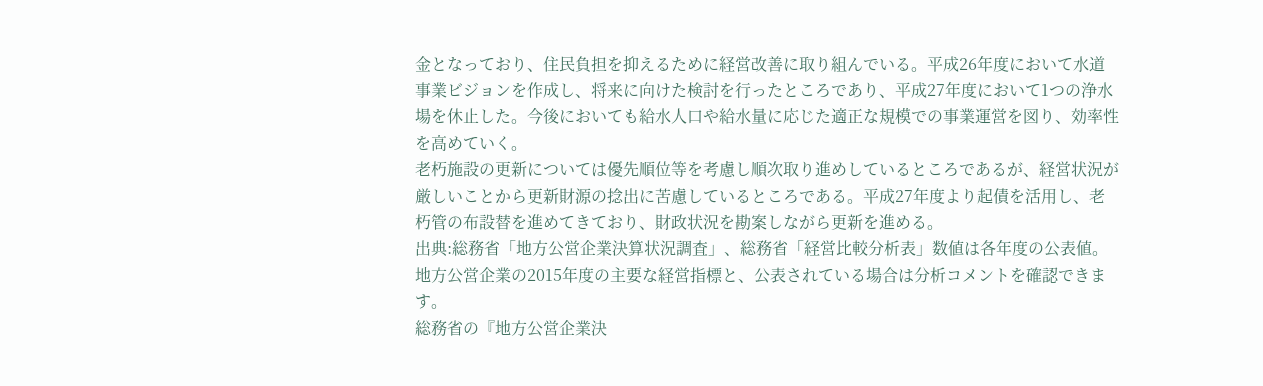金となっており、住民負担を抑えるために経営改善に取り組んでいる。平成26年度において水道事業ビジョンを作成し、将来に向けた検討を行ったところであり、平成27年度において1つの浄水場を休止した。今後においても給水人口や給水量に応じた適正な規模での事業運営を図り、効率性を高めていく。
老朽施設の更新については優先順位等を考慮し順次取り進めしているところであるが、経営状況が厳しいことから更新財源の捻出に苦慮しているところである。平成27年度より起債を活用し、老朽管の布設替を進めてきており、財政状況を勘案しながら更新を進める。
出典:総務省「地方公営企業決算状況調査」、総務省「経営比較分析表」数値は各年度の公表値。
地方公営企業の2015年度の主要な経営指標と、公表されている場合は分析コメントを確認できます。
総務省の『地方公営企業決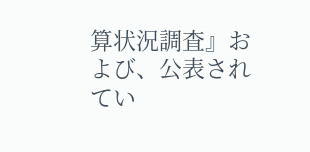算状況調査』および、公表されてい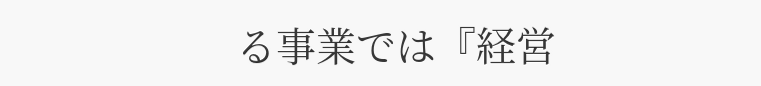る事業では『経営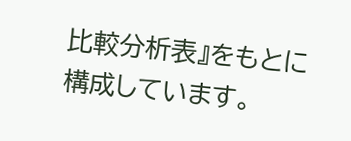比較分析表』をもとに構成しています。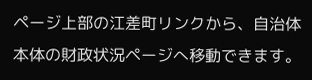ページ上部の江差町リンクから、自治体本体の財政状況ページへ移動できます。